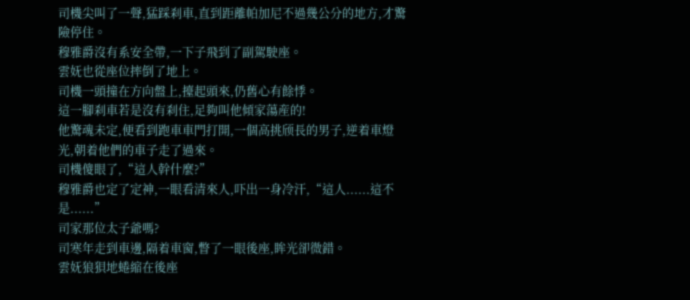司機尖叫了一聲,猛踩刹車,直到距離帕加尼不過幾公分的地方,才驚險停住。
穆雅爵沒有系安全帶,一下子飛到了副駕駛座。
雲妩也從座位摔倒了地上。
司機一頭撞在方向盤上,擡起頭來,仍舊心有餘悸。
這一腳刹車若是沒有刹住,足夠叫他傾家蕩産的!
他驚魂未定,便看到跑車車門打開,一個高挑颀長的男子,逆着車燈光,朝着他們的車子走了過來。
司機傻眼了,“這人幹什麼?”
穆雅爵也定了定神,一眼看清來人,吓出一身冷汗,“這人......這不是......”
司家那位太子爺嗎?
司寒年走到車邊,隔着車窗,瞥了一眼後座,眸光卻微錯。
雲妩狼狽地蜷縮在後座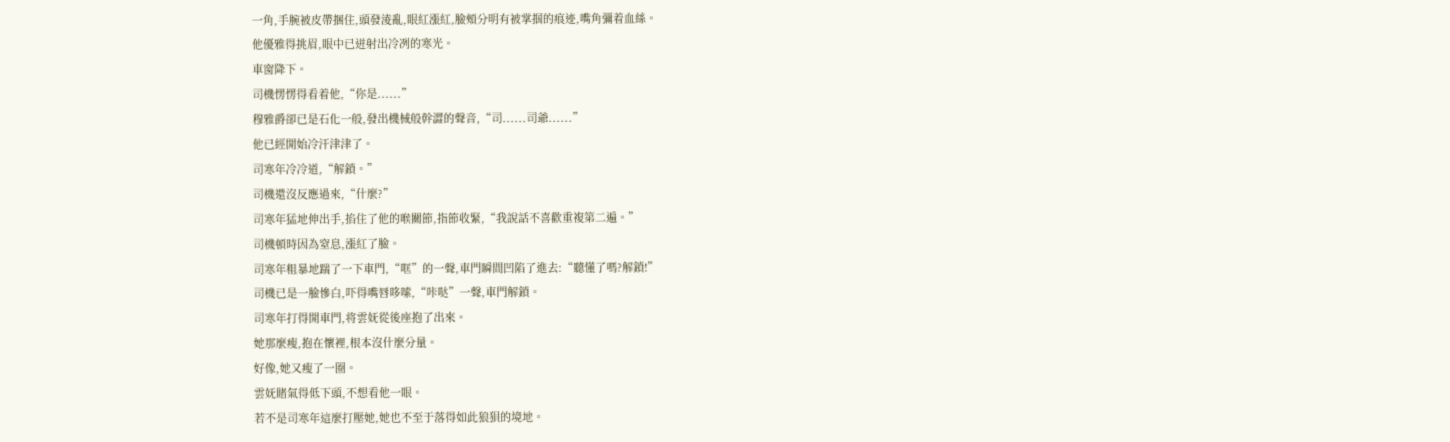一角,手腕被皮帶捆住,頭發淩亂,眼紅漲紅,臉頰分明有被掌掴的痕迹,嘴角彌着血絲。
他優雅得挑眉,眼中已迸射出冷冽的寒光。
車窗降下。
司機愣愣得看着他,“你是......”
穆雅爵卻已是石化一般,發出機械般幹澀的聲音,“司......司爺......”
他已經開始冷汗津津了。
司寒年冷冷道,“解鎖。”
司機還沒反應過來,“什麼?”
司寒年猛地伸出手,掐住了他的喉關節,指節收緊,“我說話不喜歡重複第二遍。”
司機頓時因為窒息,漲紅了臉。
司寒年粗暴地踹了一下車門,“哐”的一聲,車門瞬間凹陷了進去:“聽懂了嗎?解鎖!”
司機已是一臉慘白,吓得嘴唇哆嗦,“咔哒”一聲,車門解鎖。
司寒年打得開車門,将雲妩從後座抱了出來。
她那麼瘦,抱在懷裡,根本沒什麼分量。
好像,她又瘦了一圈。
雲妩賭氣得低下頭,不想看他一眼。
若不是司寒年這麼打壓她,她也不至于落得如此狼狽的境地。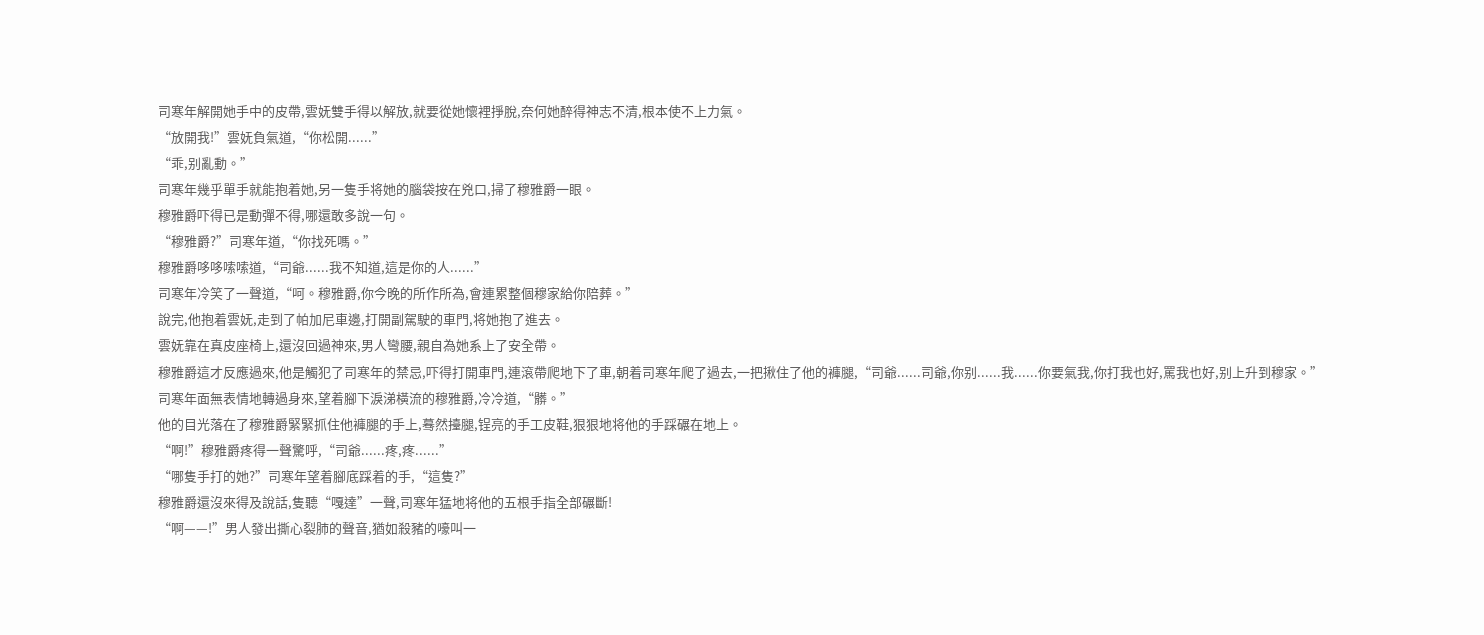司寒年解開她手中的皮帶,雲妩雙手得以解放,就要從她懷裡掙脫,奈何她醉得神志不清,根本使不上力氣。
“放開我!”雲妩負氣道,“你松開......”
“乖,别亂動。”
司寒年幾乎單手就能抱着她,另一隻手将她的腦袋按在兇口,掃了穆雅爵一眼。
穆雅爵吓得已是動彈不得,哪還敢多說一句。
“穆雅爵?”司寒年道,“你找死嗎。”
穆雅爵哆哆嗦嗦道,“司爺......我不知道,這是你的人......”
司寒年冷笑了一聲道,“呵。穆雅爵,你今晚的所作所為,會連累整個穆家給你陪葬。”
說完,他抱着雲妩,走到了帕加尼車邊,打開副駕駛的車門,将她抱了進去。
雲妩靠在真皮座椅上,還沒回過神來,男人彎腰,親自為她系上了安全帶。
穆雅爵這才反應過來,他是觸犯了司寒年的禁忌,吓得打開車門,連滾帶爬地下了車,朝着司寒年爬了過去,一把揪住了他的褲腿,“司爺......司爺,你别......我......你要氣我,你打我也好,罵我也好,别上升到穆家。”
司寒年面無表情地轉過身來,望着腳下淚涕橫流的穆雅爵,冷冷道,“髒。”
他的目光落在了穆雅爵緊緊抓住他褲腿的手上,蓦然擡腿,锃亮的手工皮鞋,狠狠地将他的手踩碾在地上。
“啊!”穆雅爵疼得一聲驚呼,“司爺......疼,疼......”
“哪隻手打的她?”司寒年望着腳底踩着的手,“這隻?”
穆雅爵還沒來得及說話,隻聽“嘎達”一聲,司寒年猛地将他的五根手指全部碾斷!
“啊——!”男人發出撕心裂肺的聲音,猶如殺豬的嚎叫一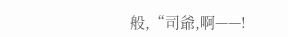般,“司爺,啊——!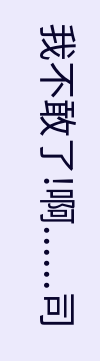我不敢了!啊......司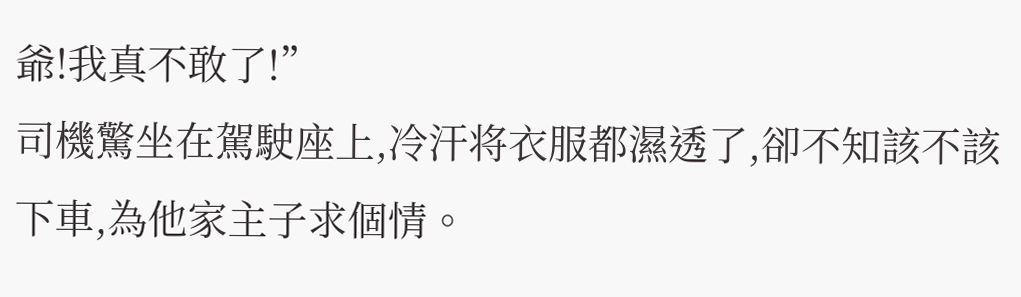爺!我真不敢了!”
司機驚坐在駕駛座上,冷汗将衣服都濕透了,卻不知該不該下車,為他家主子求個情。